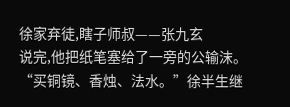徐家弃徒,瞎子师叔——张九玄
说完,他把纸笔塞给了一旁的公输沫。
“买铜镜、香烛、法水。”徐半生继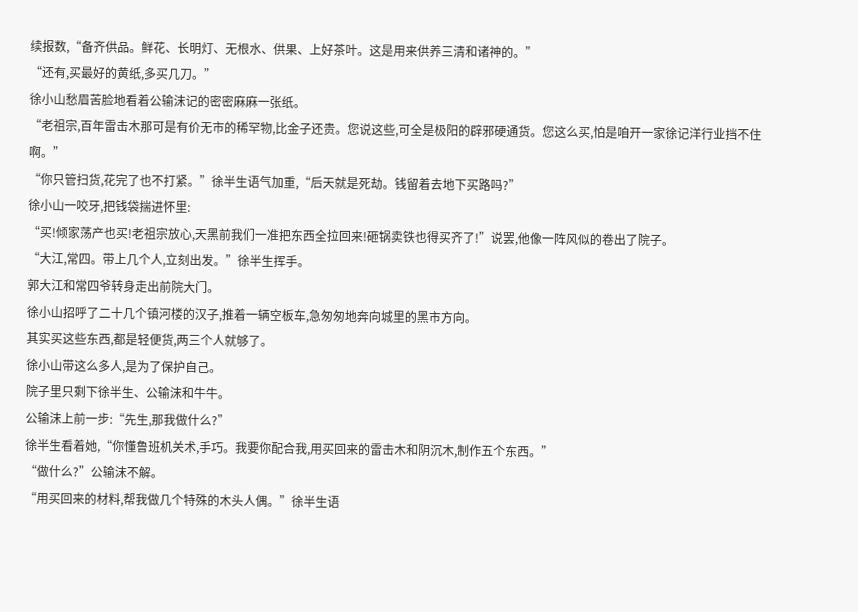续报数,“备齐供品。鲜花、长明灯、无根水、供果、上好茶叶。这是用来供养三清和诸神的。”
“还有,买最好的黄纸,多买几刀。”
徐小山愁眉苦脸地看着公输沫记的密密麻麻一张纸。
“老祖宗,百年雷击木那可是有价无市的稀罕物,比金子还贵。您说这些,可全是极阳的辟邪硬通货。您这么买,怕是咱开一家徐记洋行业挡不住啊。”
“你只管扫货,花完了也不打紧。”徐半生语气加重,“后天就是死劫。钱留着去地下买路吗?”
徐小山一咬牙,把钱袋揣进怀里:
“买!倾家荡产也买!老祖宗放心,天黑前我们一准把东西全拉回来!砸锅卖铁也得买齐了!”说罢,他像一阵风似的卷出了院子。
“大江,常四。带上几个人,立刻出发。”徐半生挥手。
郭大江和常四爷转身走出前院大门。
徐小山招呼了二十几个镇河楼的汉子,推着一辆空板车,急匆匆地奔向城里的黑市方向。
其实买这些东西,都是轻便货,两三个人就够了。
徐小山带这么多人,是为了保护自己。
院子里只剩下徐半生、公输沫和牛牛。
公输沫上前一步:“先生,那我做什么?”
徐半生看着她,“你懂鲁班机关术,手巧。我要你配合我,用买回来的雷击木和阴沉木,制作五个东西。”
“做什么?”公输沫不解。
“用买回来的材料,帮我做几个特殊的木头人偶。”徐半生语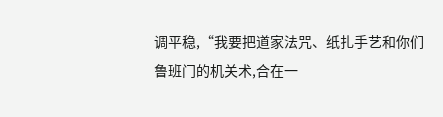调平稳,“我要把道家法咒、纸扎手艺和你们鲁班门的机关术,合在一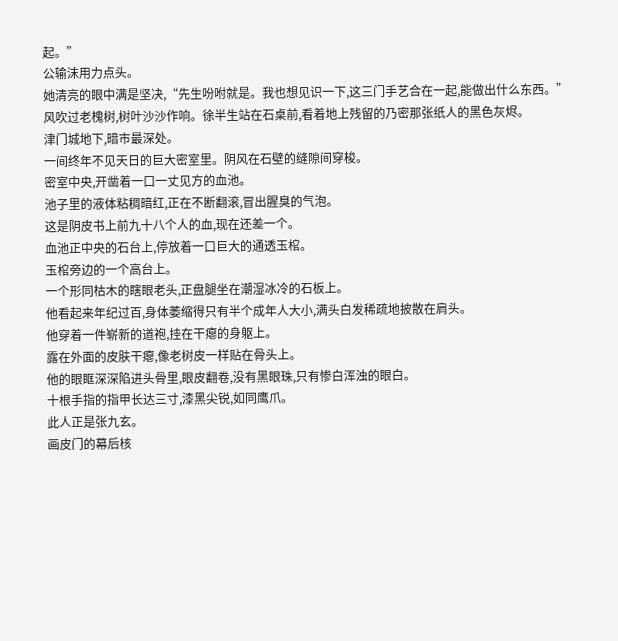起。”
公输沫用力点头。
她清亮的眼中满是坚决,“先生吩咐就是。我也想见识一下,这三门手艺合在一起,能做出什么东西。”
风吹过老槐树,树叶沙沙作响。徐半生站在石桌前,看着地上残留的乃密那张纸人的黑色灰烬。
津门城地下,暗市最深处。
一间终年不见天日的巨大密室里。阴风在石壁的缝隙间穿梭。
密室中央,开凿着一口一丈见方的血池。
池子里的液体粘稠暗红,正在不断翻滚,冒出腥臭的气泡。
这是阴皮书上前九十八个人的血,现在还差一个。
血池正中央的石台上,停放着一口巨大的通透玉棺。
玉棺旁边的一个高台上。
一个形同枯木的瞎眼老头,正盘腿坐在潮湿冰冷的石板上。
他看起来年纪过百,身体萎缩得只有半个成年人大小,满头白发稀疏地披散在肩头。
他穿着一件崭新的道袍,挂在干瘪的身躯上。
露在外面的皮肤干瘪,像老树皮一样贴在骨头上。
他的眼眶深深陷进头骨里,眼皮翻卷,没有黑眼珠,只有惨白浑浊的眼白。
十根手指的指甲长达三寸,漆黑尖锐,如同鹰爪。
此人正是张九玄。
画皮门的幕后核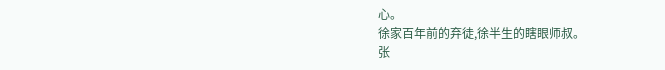心。
徐家百年前的弃徒,徐半生的瞎眼师叔。
张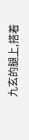九玄的腿上,搭着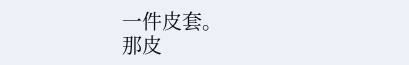一件皮套。
那皮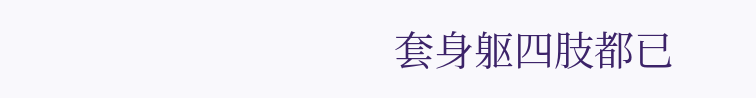套身躯四肢都已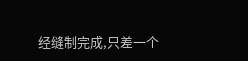经缝制完成,只差一个